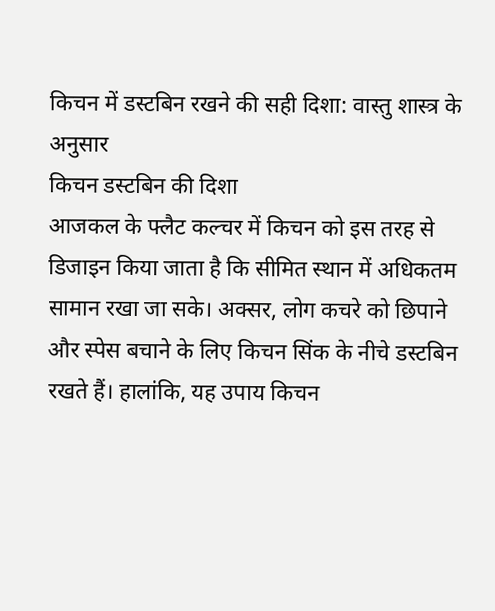किचन में डस्टबिन रखने की सही दिशा: वास्तु शास्त्र के अनुसार
किचन डस्टबिन की दिशा
आजकल के फ्लैट कल्चर में किचन को इस तरह से डिजाइन किया जाता है कि सीमित स्थान में अधिकतम सामान रखा जा सके। अक्सर, लोग कचरे को छिपाने और स्पेस बचाने के लिए किचन सिंक के नीचे डस्टबिन रखते हैं। हालांकि, यह उपाय किचन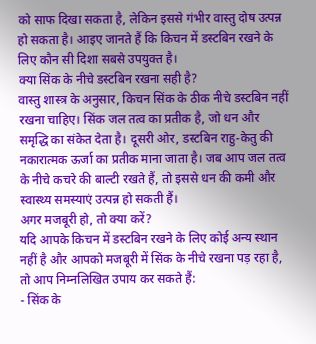को साफ दिखा सकता है, लेकिन इससे गंभीर वास्तु दोष उत्पन्न हो सकता है। आइए जानते हैं कि किचन में डस्टबिन रखने के लिए कौन सी दिशा सबसे उपयुक्त है।
क्या सिंक के नीचे डस्टबिन रखना सही है?
वास्तु शास्त्र के अनुसार, किचन सिंक के ठीक नीचे डस्टबिन नहीं रखना चाहिए। सिंक जल तत्व का प्रतीक है, जो धन और समृद्धि का संकेत देता है। दूसरी ओर, डस्टबिन राहु-केतु की नकारात्मक ऊर्जा का प्रतीक माना जाता है। जब आप जल तत्व के नीचे कचरे की बाल्टी रखते हैं, तो इससे धन की कमी और स्वास्थ्य समस्याएं उत्पन्न हो सकती हैं।
अगर मजबूरी हो, तो क्या करें?
यदि आपके किचन में डस्टबिन रखने के लिए कोई अन्य स्थान नहीं है और आपको मजबूरी में सिंक के नीचे रखना पड़ रहा है, तो आप निम्नलिखित उपाय कर सकते हैं:
- सिंक के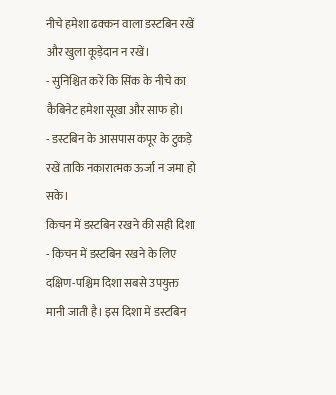नीचे हमेशा ढक्कन वाला डस्टबिन रखें और खुला कूड़ेदान न रखें।
- सुनिश्चित करें कि सिंक के नीचे का कैबिनेट हमेशा सूखा और साफ हो।
- डस्टबिन के आसपास कपूर के टुकड़े रखें ताकि नकारात्मक ऊर्जा न जमा हो सके।
किचन में डस्टबिन रखने की सही दिशा
- किचन में डस्टबिन रखने के लिए दक्षिण-पश्चिम दिशा सबसे उपयुक्त मानी जाती है। इस दिशा में डस्टबिन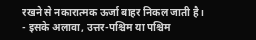रखने से नकारात्मक ऊर्जा बाहर निकल जाती है।
- इसके अलावा, उत्तर-पश्चिम या पश्चिम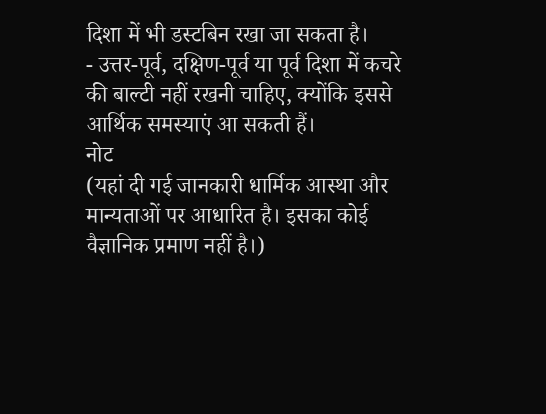दिशा में भी डस्टबिन रखा जा सकता है।
- उत्तर-पूर्व, दक्षिण-पूर्व या पूर्व दिशा में कचरे की बाल्टी नहीं रखनी चाहिए, क्योंकि इससे आर्थिक समस्याएं आ सकती हैं।
नोट
(यहां दी गई जानकारी धार्मिक आस्था और मान्यताओं पर आधारित है। इसका कोई वैज्ञानिक प्रमाण नहीं है।)